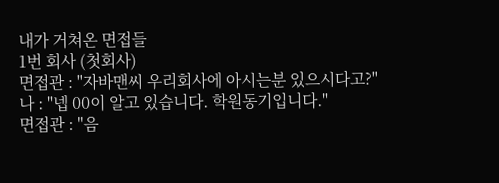내가 거쳐온 면접들
1번 회사 (첫회사)
면접관 : "자바맨씨 우리회사에 아시는분 있으시다고?"
나 : "넵 00이 알고 있습니다. 학원동기입니다."
면접관 : "음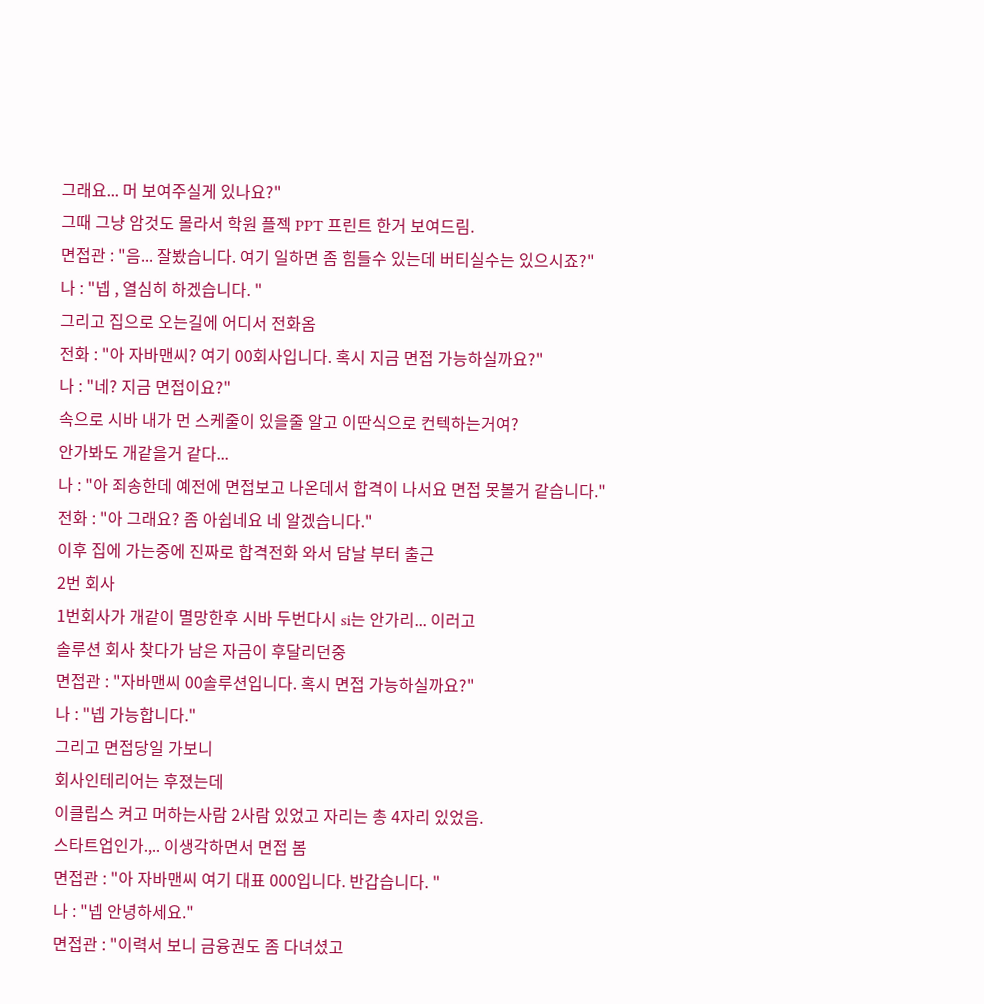그래요... 머 보여주실게 있나요?"
그때 그냥 암것도 몰라서 학원 플젝 PPT 프린트 한거 보여드림.
면접관 : "음... 잘봤습니다. 여기 일하면 좀 힘들수 있는데 버티실수는 있으시죠?"
나 : "넵 , 열심히 하겠습니다. "
그리고 집으로 오는길에 어디서 전화옴
전화 : "아 자바맨씨? 여기 00회사입니다. 혹시 지금 면접 가능하실까요?"
나 : "네? 지금 면접이요?"
속으로 시바 내가 먼 스케줄이 있을줄 알고 이딴식으로 컨텍하는거여?
안가봐도 개같을거 같다...
나 : "아 죄송한데 예전에 면접보고 나온데서 합격이 나서요 면접 못볼거 같습니다."
전화 : "아 그래요? 좀 아쉽네요 네 알겠습니다."
이후 집에 가는중에 진짜로 합격전화 와서 담날 부터 출근
2번 회사
1번회사가 개같이 멸망한후 시바 두번다시 si는 안가리... 이러고
솔루션 회사 찾다가 남은 자금이 후달리던중
면접관 : "자바맨씨 00솔루션입니다. 혹시 면접 가능하실까요?"
나 : "넵 가능합니다."
그리고 면접당일 가보니
회사인테리어는 후졌는데
이클립스 켜고 머하는사람 2사람 있었고 자리는 총 4자리 있었음.
스타트업인가.,.. 이생각하면서 면접 봄
면접관 : "아 자바맨씨 여기 대표 000입니다. 반갑습니다. "
나 : "넵 안녕하세요."
면접관 : "이력서 보니 금융권도 좀 다녀셨고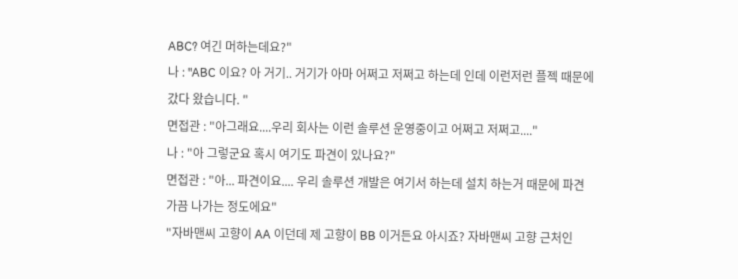ABC? 여긴 머하는데요?"
나 : "ABC 이요? 아 거기.. 거기가 아마 어쩌고 저쩌고 하는데 인데 이런저런 플젝 때문에 갔다 왔습니다. "
면접관 : "아그래요....우리 회사는 이런 솔루션 운영중이고 어쩌고 저쩌고...."
나 : "아 그렇군요 혹시 여기도 파견이 있나요?"
면접관 : "아... 파견이요.... 우리 솔루션 개발은 여기서 하는데 설치 하는거 때문에 파견가끔 나가는 정도에요"
"자바맨씨 고향이 AA 이던데 제 고향이 BB 이거든요 아시죠? 자바맨씨 고향 근처인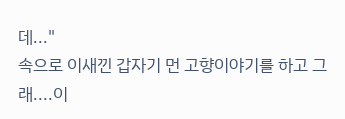데..."
속으로 이새낀 갑자기 먼 고향이야기를 하고 그래....이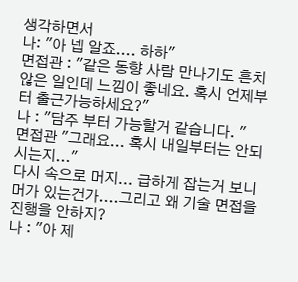생각하면서
나: "아 넵 알죠.... 하하"
면접관 : "같은 동향 사람 만나기도 흔치 않은 일인데 느낌이 좋네요. 혹시 언제부터 출근가능하세요?"
나 : "담주 부터 가능할거 같습니다. "
면접관 "그래요... 혹시 내일부터는 안되시는지..."
다시 속으로 머지... 급하게 잡는거 보니 머가 있는건가....그리고 왜 기술 면접을 진행을 안하지?
나 : "아 제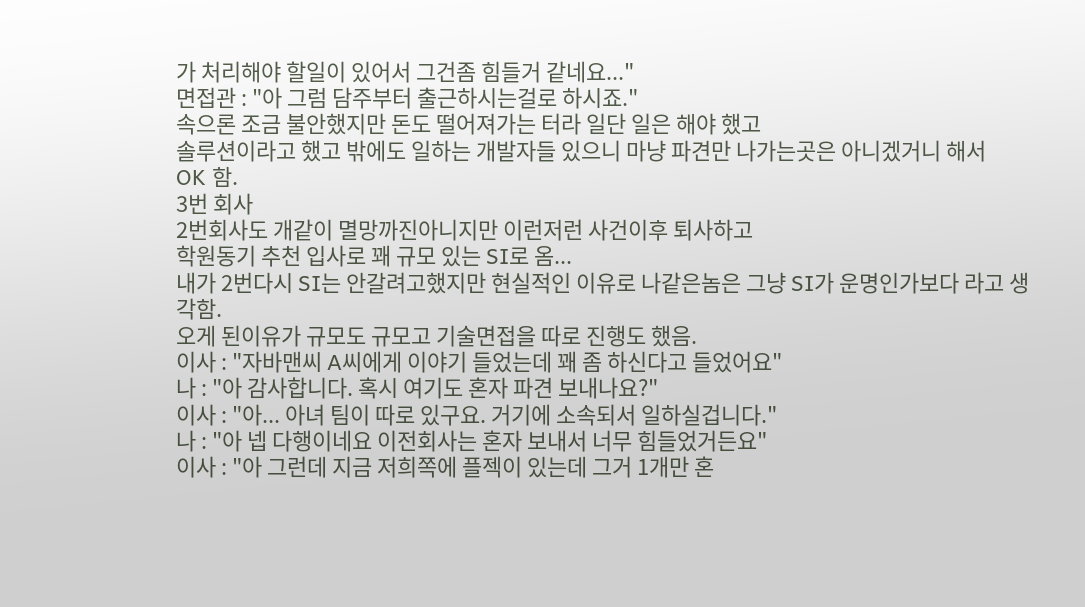가 처리해야 할일이 있어서 그건좀 힘들거 같네요..."
면접관 : "아 그럼 담주부터 출근하시는걸로 하시죠."
속으론 조금 불안했지만 돈도 떨어져가는 터라 일단 일은 해야 했고
솔루션이라고 했고 밖에도 일하는 개발자들 있으니 마냥 파견만 나가는곳은 아니겠거니 해서
OK 함.
3번 회사
2번회사도 개같이 멸망까진아니지만 이런저런 사건이후 퇴사하고
학원동기 추천 입사로 꽤 규모 있는 SI로 옴...
내가 2번다시 SI는 안갈려고했지만 현실적인 이유로 나같은놈은 그냥 SI가 운명인가보다 라고 생각함.
오게 된이유가 규모도 규모고 기술면접을 따로 진행도 했음.
이사 : "자바맨씨 A씨에게 이야기 들었는데 꽤 좀 하신다고 들었어요"
나 : "아 감사합니다. 혹시 여기도 혼자 파견 보내나요?"
이사 : "아... 아녀 팀이 따로 있구요. 거기에 소속되서 일하실겁니다."
나 : "아 넵 다행이네요 이전회사는 혼자 보내서 너무 힘들었거든요"
이사 : "아 그런데 지금 저희쪽에 플젝이 있는데 그거 1개만 혼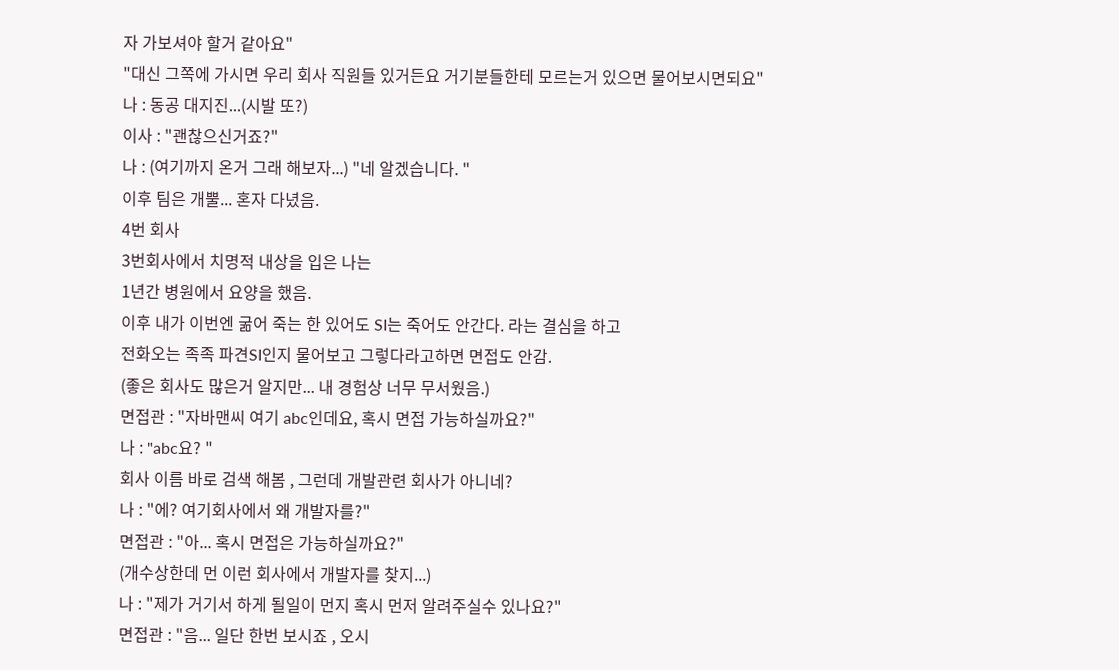자 가보셔야 할거 같아요"
"대신 그쪽에 가시면 우리 회사 직원들 있거든요 거기분들한테 모르는거 있으면 물어보시면되요"
나 : 동공 대지진...(시발 또?)
이사 : "괜찮으신거죠?"
나 : (여기까지 온거 그래 해보자...) "네 알겠습니다. "
이후 팀은 개뿔... 혼자 다녔음.
4번 회사
3번회사에서 치명적 내상을 입은 나는
1년간 병원에서 요양을 했음.
이후 내가 이번엔 굶어 죽는 한 있어도 SI는 죽어도 안간다. 라는 결심을 하고
전화오는 족족 파견SI인지 물어보고 그렇다라고하면 면접도 안감.
(좋은 회사도 많은거 알지만... 내 경험상 너무 무서웠음.)
면접관 : "자바맨씨 여기 abc인데요, 혹시 면접 가능하실까요?"
나 : "abc요? "
회사 이름 바로 검색 해봄 , 그런데 개발관련 회사가 아니네?
나 : "에? 여기회사에서 왜 개발자를?"
면접관 : "아... 혹시 면접은 가능하실까요?"
(개수상한데 먼 이런 회사에서 개발자를 찾지...)
나 : "제가 거기서 하게 될일이 먼지 혹시 먼저 알려주실수 있나요?"
면접관 : "음... 일단 한번 보시죠 , 오시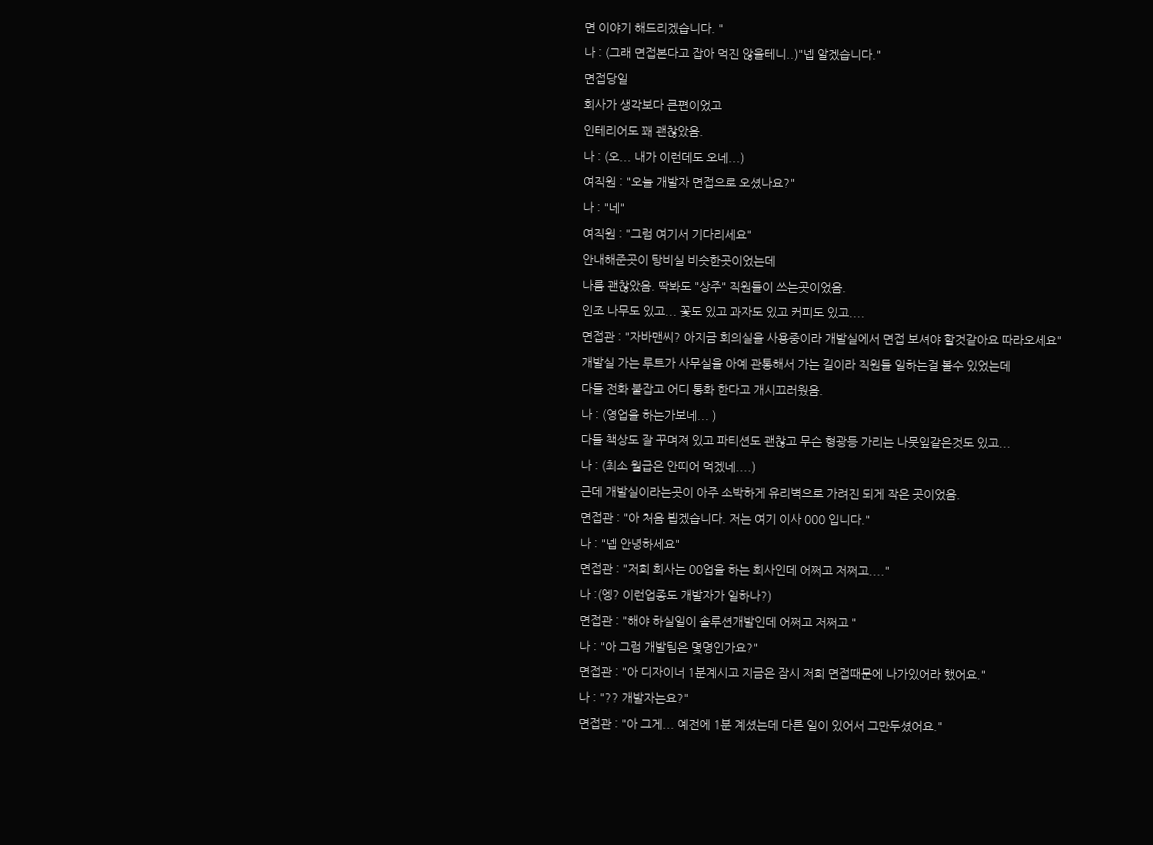면 이야기 해드리겠습니다. "
나 : (그래 면접본다고 잡아 먹진 않을테니..)"넵 알겠습니다."
면접당일
회사가 생각보다 큰편이었고
인테리어도 꽤 괜찮았음.
나 : (오... 내가 이런데도 오네...)
여직원 : "오늘 개발자 면접으로 오셨나요?"
나 : "네"
여직원 : "그럼 여기서 기다리세요"
안내해준곳이 탕비실 비슷한곳이었는데
나름 괜찮았음. 딱봐도 "상주" 직원들이 쓰는곳이었음.
인조 나무도 있고... 꽃도 있고 과자도 있고 커피도 있고....
면접관 : "자바맨씨? 아지금 회의실을 사용중이라 개발실에서 면접 보셔야 할것같아요 따라오세요"
개발실 가는 루트가 사무실을 아예 관통해서 가는 길이라 직원들 일하는걸 볼수 있었는데
다들 전화 붙잡고 어디 통화 한다고 개시끄러웠음.
나 : (영업을 하는가보네... )
다들 책상도 잘 꾸며져 있고 파티션도 괜찮고 무슨 형광등 가리는 나뭇잎같은것도 있고...
나 : (최소 월급은 안띠어 먹겠네....)
근데 개발실이라는곳이 아주 소박하게 유리벽으로 가려진 되게 작은 곳이었음.
면접관 : "아 처음 뵙겠습니다. 저는 여기 이사 000 입니다."
나 : "넵 안녕하세요"
면접관 : "저희 회사는 00업을 하는 회사인데 어쩌고 저쩌고...."
나 :(엥? 이런업종도 개발자가 일하나?)
면접관 : "해야 하실일이 솔루션개발인데 어쩌고 저쩌고 "
나 : "아 그럼 개발팀은 몇명인가요?"
면접관 : "아 디자이너 1분계시고 지금은 잠시 저희 면접때문에 나가있어라 했어요."
나 : "?? 개발자는요?"
면접관 : "아 그게... 예전에 1분 계셨는데 다른 일이 있어서 그만두셨어요."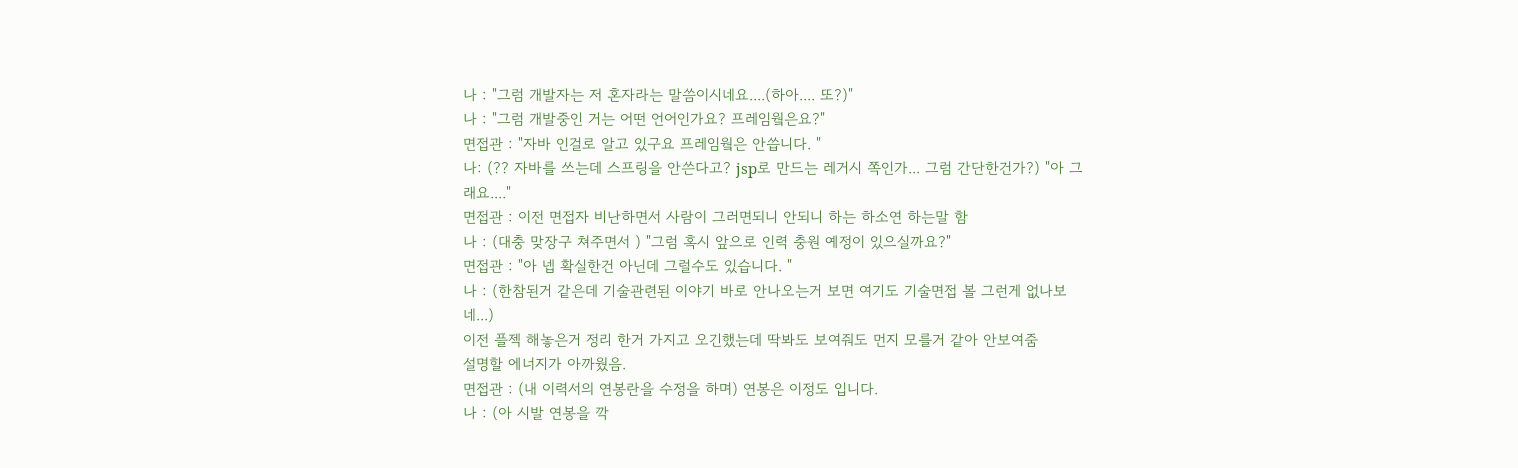나 : "그럼 개발자는 저 혼자라는 말씀이시네요....(하아.... 또?)"
나 : "그럼 개발중인 거는 어떤 언어인가요? 프레임웤은요?"
면접관 : "자바 인걸로 알고 있구요 프레임웤은 안씁니다. "
나: (?? 자바를 쓰는데 스프링을 안쓴다고? jsp로 만드는 레거시 쪽인가... 그럼 간단한건가?) "아 그래요...."
면접관 : 이전 면접자 비난하면서 사람이 그러면되니 안되니 하는 하소연 하는말 함
나 : (대충 맞장구 쳐주면서 ) "그럼 혹시 앞으로 인력 충원 예정이 있으실까요?"
면접관 : "아 넵 확실한건 아닌데 그럴수도 있습니다. "
나 : (한참된거 같은데 기술관련된 이야기 바로 안나오는거 보면 여기도 기술면접 볼 그런게 없나보네...)
이전 플젝 해놓은거 정리 한거 가지고 오긴했는데 딱봐도 보여줘도 먼지 모를거 같아 안보여줌
설명할 에너지가 아까웠음.
면접관 : (내 이력서의 연봉란을 수정을 하며) 연봉은 이정도 입니다.
나 : (아 시발 연봉을 깍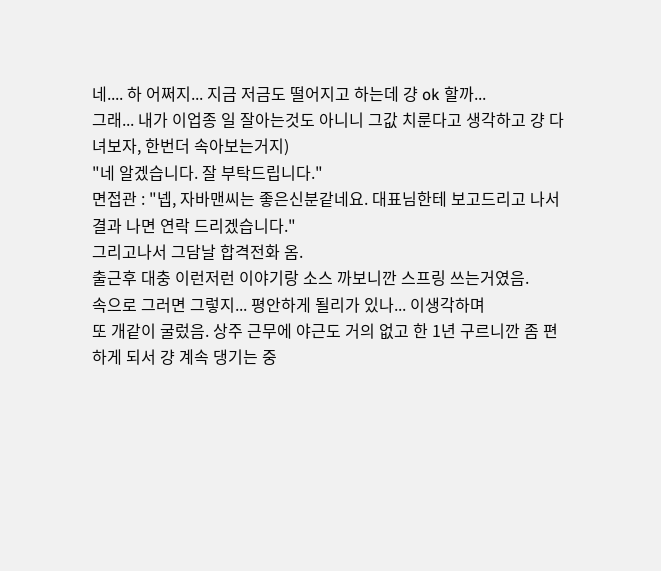네.... 하 어쩌지... 지금 저금도 떨어지고 하는데 걍 ok 할까...
그래... 내가 이업종 일 잘아는것도 아니니 그값 치룬다고 생각하고 걍 다녀보자, 한번더 속아보는거지)
"네 알겠습니다. 잘 부탁드립니다."
면접관 : "넵, 자바맨씨는 좋은신분같네요. 대표님한테 보고드리고 나서 결과 나면 연락 드리겠습니다."
그리고나서 그담날 합격전화 옴.
출근후 대충 이런저런 이야기랑 소스 까보니깐 스프링 쓰는거였음.
속으로 그러면 그렇지... 평안하게 될리가 있나... 이생각하며
또 개같이 굴렀음. 상주 근무에 야근도 거의 없고 한 1년 구르니깐 좀 편하게 되서 걍 계속 댕기는 중